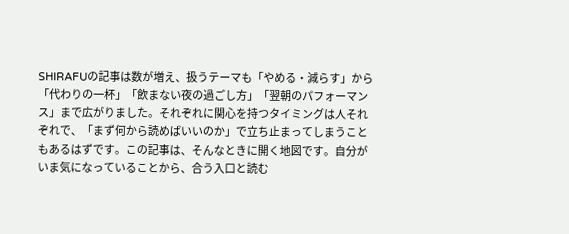SHIRAFUの記事は数が増え、扱うテーマも「やめる・減らす」から「代わりの一杯」「飲まない夜の過ごし方」「翌朝のパフォーマンス」まで広がりました。それぞれに関心を持つタイミングは人それぞれで、「まず何から読めばいいのか」で立ち止まってしまうこともあるはずです。この記事は、そんなときに開く地図です。自分がいま気になっていることから、合う入口と読む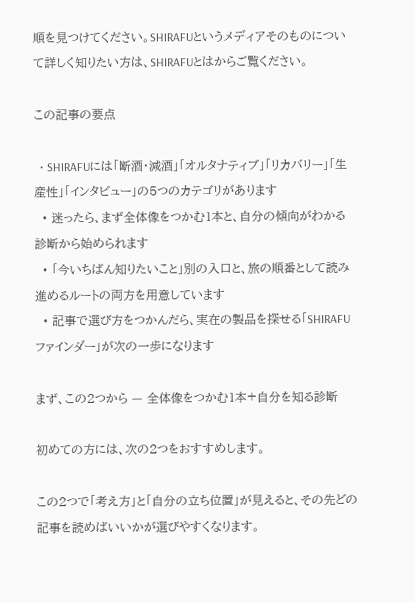順を見つけてください。SHIRAFUというメディアそのものについて詳しく知りたい方は、SHIRAFUとはからご覧ください。

この記事の要点

  • SHIRAFUには「断酒・減酒」「オルタナティブ」「リカバリー」「生産性」「インタビュー」の5つのカテゴリがあります
  • 迷ったら、まず全体像をつかむ1本と、自分の傾向がわかる診断から始められます
  • 「今いちばん知りたいこと」別の入口と、旅の順番として読み進めるルートの両方を用意しています
  • 記事で選び方をつかんだら、実在の製品を探せる「SHIRAFUファインダー」が次の一歩になります

まず、この2つから — 全体像をつかむ1本+自分を知る診断

初めての方には、次の2つをおすすめします。

この2つで「考え方」と「自分の立ち位置」が見えると、その先どの記事を読めばいいかが選びやすくなります。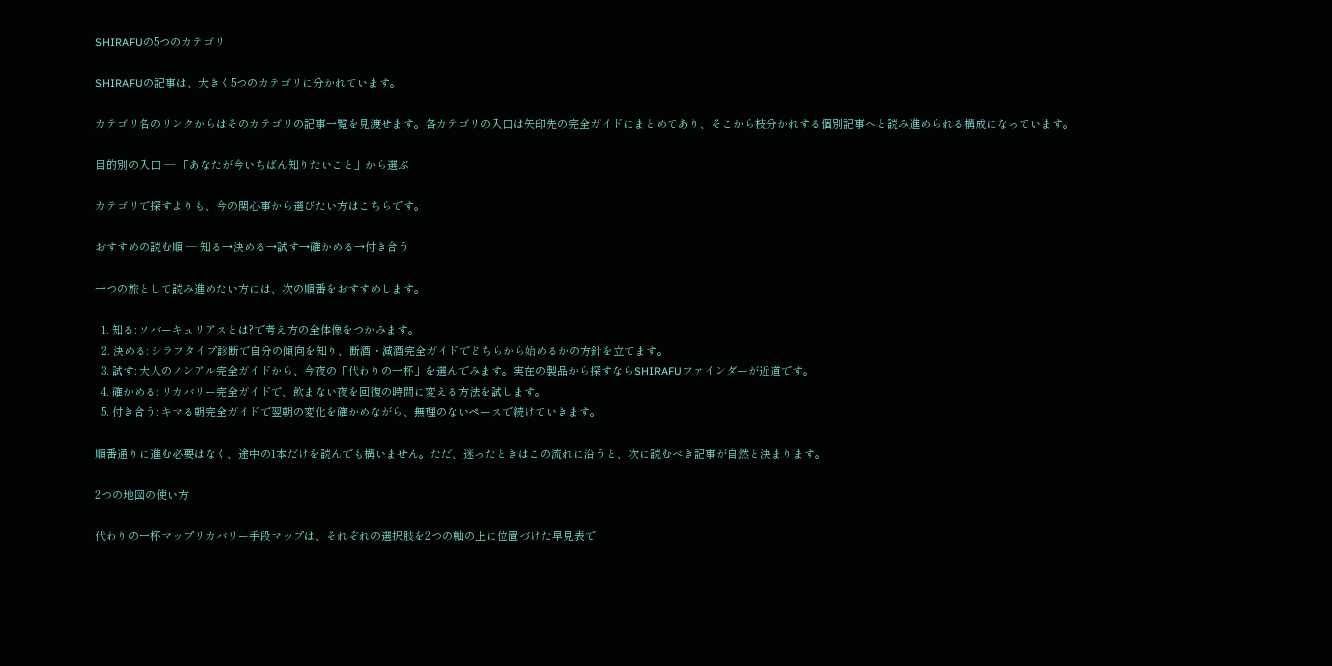SHIRAFUの5つのカテゴリ

SHIRAFUの記事は、大きく5つのカテゴリに分かれています。

カテゴリ名のリンクからはそのカテゴリの記事一覧を見渡せます。各カテゴリの入口は矢印先の完全ガイドにまとめてあり、そこから枝分かれする個別記事へと読み進められる構成になっています。

目的別の入口 — 「あなたが今いちばん知りたいこと」から選ぶ

カテゴリで探すよりも、今の関心事から選びたい方はこちらです。

おすすめの読む順 — 知る→決める→試す→確かめる→付き合う

一つの旅として読み進めたい方には、次の順番をおすすめします。

  1. 知る: ソバーキュリアスとは?で考え方の全体像をつかみます。
  2. 決める: シラフタイプ診断で自分の傾向を知り、断酒・減酒完全ガイドでどちらから始めるかの方針を立てます。
  3. 試す: 大人のノンアル完全ガイドから、今夜の「代わりの一杯」を選んでみます。実在の製品から探すならSHIRAFUファインダーが近道です。
  4. 確かめる: リカバリー完全ガイドで、飲まない夜を回復の時間に変える方法を試します。
  5. 付き合う: キマる朝完全ガイドで翌朝の変化を確かめながら、無理のないペースで続けていきます。

順番通りに進む必要はなく、途中の1本だけを読んでも構いません。ただ、迷ったときはこの流れに沿うと、次に読むべき記事が自然と決まります。

2つの地図の使い方

代わりの一杯マップリカバリー手段マップは、それぞれの選択肢を2つの軸の上に位置づけた早見表で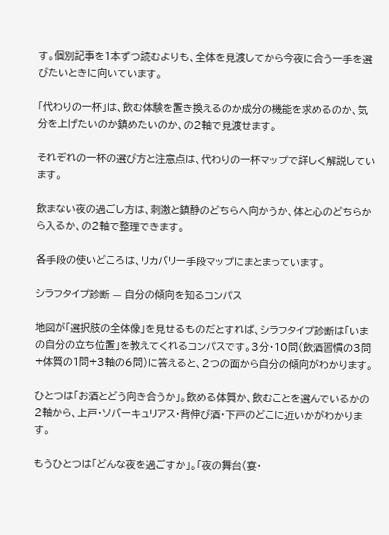す。個別記事を1本ずつ読むよりも、全体を見渡してから今夜に合う一手を選びたいときに向いています。

「代わりの一杯」は、飲む体験を置き換えるのか成分の機能を求めるのか、気分を上げたいのか鎮めたいのか、の2軸で見渡せます。

それぞれの一杯の選び方と注意点は、代わりの一杯マップで詳しく解説しています。

飲まない夜の過ごし方は、刺激と鎮静のどちらへ向かうか、体と心のどちらから入るか、の2軸で整理できます。

各手段の使いどころは、リカバリー手段マップにまとまっています。

シラフタイプ診断 — 自分の傾向を知るコンパス

地図が「選択肢の全体像」を見せるものだとすれば、シラフタイプ診断は「いまの自分の立ち位置」を教えてくれるコンパスです。3分・10問(飲酒習慣の3問+体質の1問+3軸の6問)に答えると、2つの面から自分の傾向がわかります。

ひとつは「お酒とどう向き合うか」。飲める体質か、飲むことを選んでいるかの2軸から、上戸・ソバーキュリアス・背伸び酒・下戸のどこに近いかがわかります。

もうひとつは「どんな夜を過ごすか」。「夜の舞台(宴・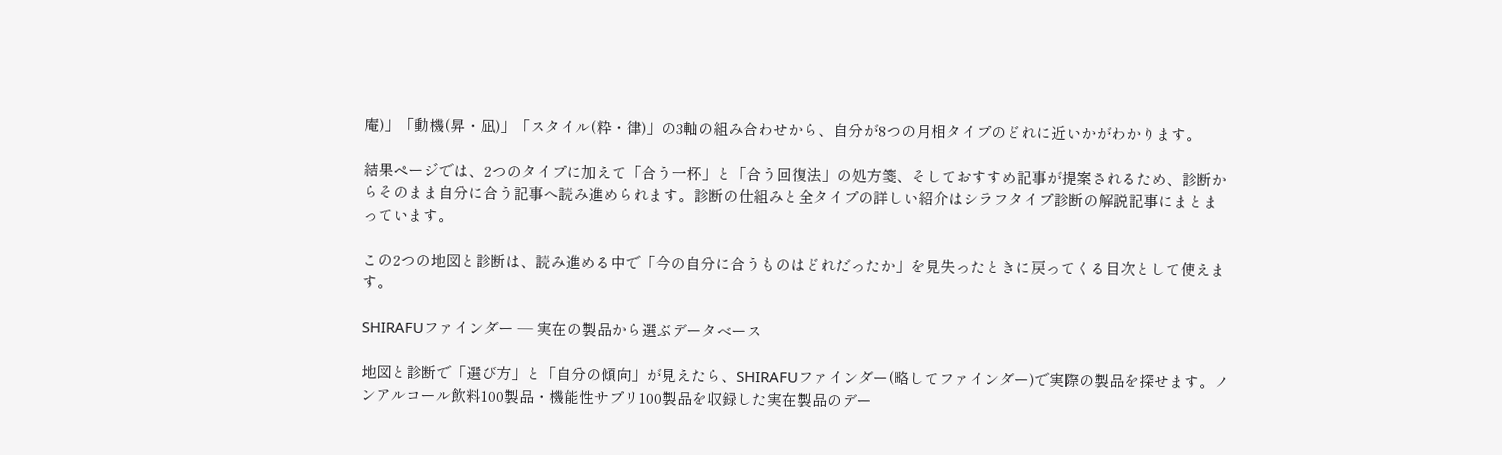庵)」「動機(昇・凪)」「スタイル(粋・律)」の3軸の組み合わせから、自分が8つの月相タイプのどれに近いかがわかります。

結果ページでは、2つのタイプに加えて「合う一杯」と「合う回復法」の処方箋、そしておすすめ記事が提案されるため、診断からそのまま自分に合う記事へ読み進められます。診断の仕組みと全タイプの詳しい紹介はシラフタイプ診断の解説記事にまとまっています。

この2つの地図と診断は、読み進める中で「今の自分に合うものはどれだったか」を見失ったときに戻ってくる目次として使えます。

SHIRAFUファインダー — 実在の製品から選ぶデータベース

地図と診断で「選び方」と「自分の傾向」が見えたら、SHIRAFUファインダー(略してファインダー)で実際の製品を探せます。ノンアルコール飲料100製品・機能性サプリ100製品を収録した実在製品のデー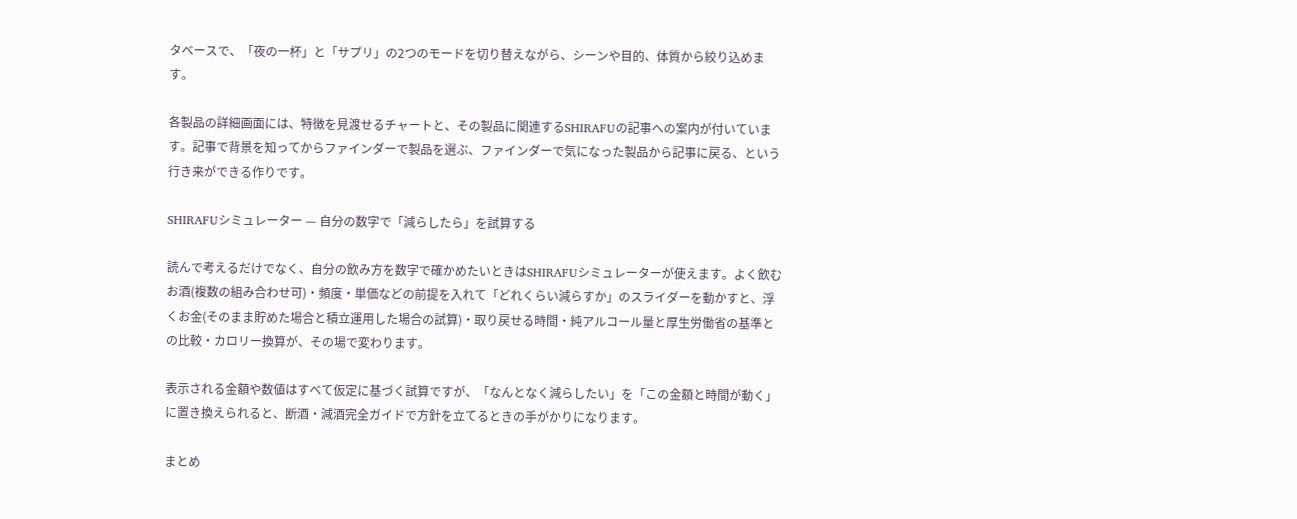タベースで、「夜の一杯」と「サプリ」の2つのモードを切り替えながら、シーンや目的、体質から絞り込めます。

各製品の詳細画面には、特徴を見渡せるチャートと、その製品に関連するSHIRAFUの記事への案内が付いています。記事で背景を知ってからファインダーで製品を選ぶ、ファインダーで気になった製品から記事に戻る、という行き来ができる作りです。

SHIRAFUシミュレーター — 自分の数字で「減らしたら」を試算する

読んで考えるだけでなく、自分の飲み方を数字で確かめたいときはSHIRAFUシミュレーターが使えます。よく飲むお酒(複数の組み合わせ可)・頻度・単価などの前提を入れて「どれくらい減らすか」のスライダーを動かすと、浮くお金(そのまま貯めた場合と積立運用した場合の試算)・取り戻せる時間・純アルコール量と厚生労働省の基準との比較・カロリー換算が、その場で変わります。

表示される金額や数値はすべて仮定に基づく試算ですが、「なんとなく減らしたい」を「この金額と時間が動く」に置き換えられると、断酒・減酒完全ガイドで方針を立てるときの手がかりになります。

まとめ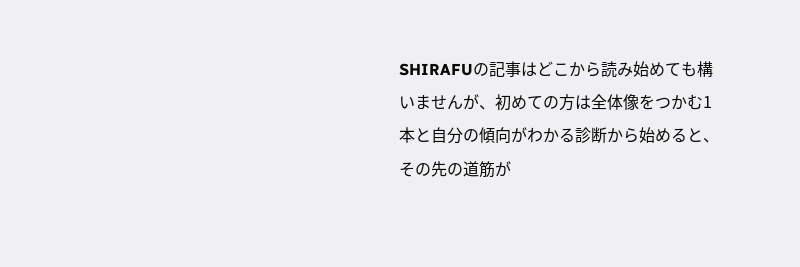SHIRAFUの記事はどこから読み始めても構いませんが、初めての方は全体像をつかむ1本と自分の傾向がわかる診断から始めると、その先の道筋が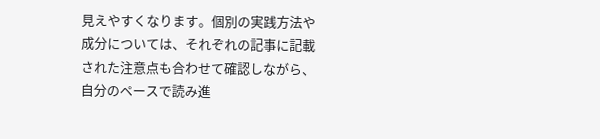見えやすくなります。個別の実践方法や成分については、それぞれの記事に記載された注意点も合わせて確認しながら、自分のペースで読み進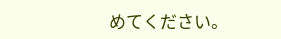めてください。